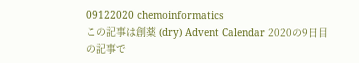09122020 chemoinformatics
この記事は創薬 (dry) Advent Calendar 2020の9日目の記事で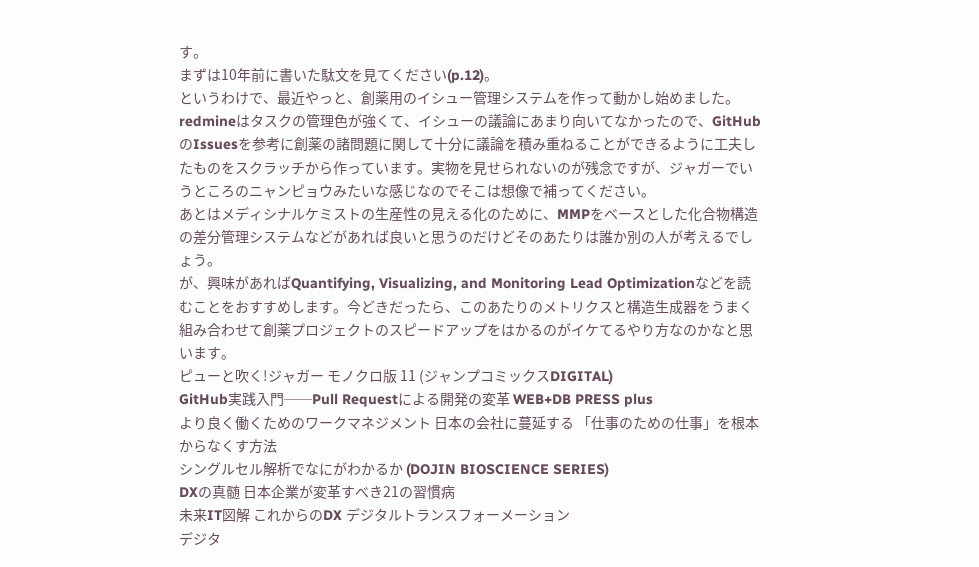す。
まずは10年前に書いた駄文を見てください(p.12)。
というわけで、最近やっと、創薬用のイシュー管理システムを作って動かし始めました。redmineはタスクの管理色が強くて、イシューの議論にあまり向いてなかったので、GitHubのIssuesを参考に創薬の諸問題に関して十分に議論を積み重ねることができるように工夫したものをスクラッチから作っています。実物を見せられないのが残念ですが、ジャガーでいうところのニャンピョウみたいな感じなのでそこは想像で補ってください。
あとはメディシナルケミストの生産性の見える化のために、MMPをベースとした化合物構造の差分管理システムなどがあれば良いと思うのだけどそのあたりは誰か別の人が考えるでしょう。
が、興味があればQuantifying, Visualizing, and Monitoring Lead Optimizationなどを読むことをおすすめします。今どきだったら、このあたりのメトリクスと構造生成器をうまく組み合わせて創薬プロジェクトのスピードアップをはかるのがイケてるやり方なのかなと思います。
ピューと吹く!ジャガー モノクロ版 11 (ジャンプコミックスDIGITAL)
GitHub実践入門──Pull Requestによる開発の変革 WEB+DB PRESS plus
より良く働くためのワークマネジメント 日本の会社に蔓延する 「仕事のための仕事」を根本からなくす方法
シングルセル解析でなにがわかるか (DOJIN BIOSCIENCE SERIES)
DXの真髄 日本企業が変革すべき21の習慣病
未来IT図解 これからのDX デジタルトランスフォーメーション
デジタ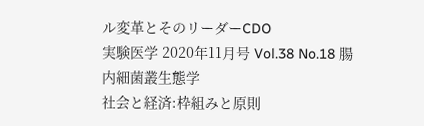ル変革とそのリーダーCDO
実験医学 2020年11月号 Vol.38 No.18 腸内細菌叢生態学
社会と経済:枠組みと原則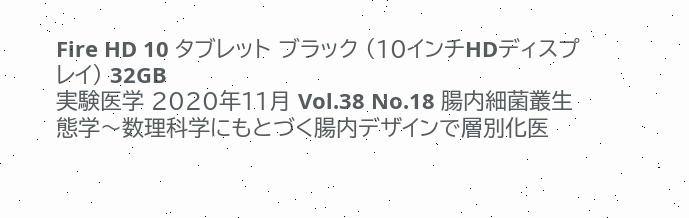Fire HD 10 タブレット ブラック (10インチHDディスプレイ) 32GB
実験医学 2020年11月 Vol.38 No.18 腸内細菌叢生態学〜数理科学にもとづく腸内デザインで層別化医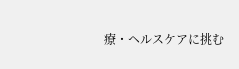療・ヘルスケアに挑む